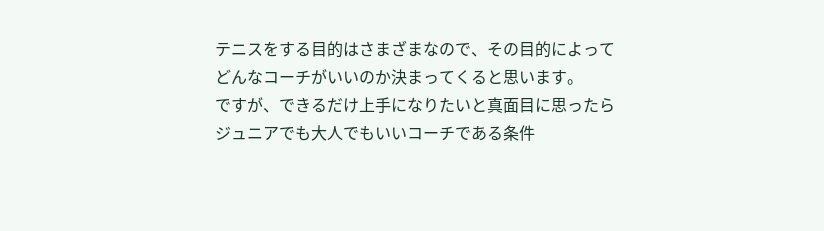テニスをする目的はさまざまなので、その目的によって
どんなコーチがいいのか決まってくると思います。
ですが、できるだけ上手になりたいと真面目に思ったら
ジュニアでも大人でもいいコーチである条件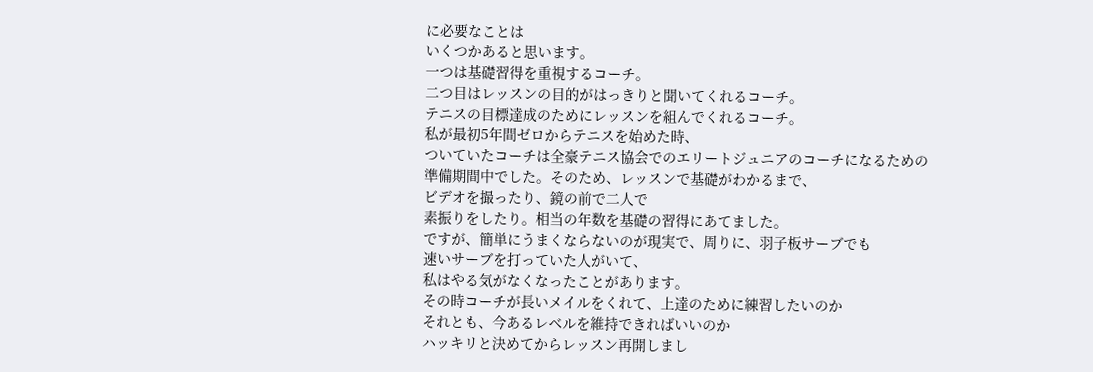に必要なことは
いくつかあると思います。
一つは基礎習得を重視するコーチ。
二つ目はレッスンの目的がはっきりと聞いてくれるコーチ。
テニスの目標達成のためにレッスンを組んでくれるコーチ。
私が最初5年間ゼロからテニスを始めた時、
ついていたコーチは全豪テニス協会でのエリートジュニアのコーチになるための
準備期間中でした。そのため、レッスンで基礎がわかるまで、
ビデオを撮ったり、鏡の前で二人で
素振りをしたり。相当の年数を基礎の習得にあてました。
ですが、簡単にうまくならないのが現実で、周りに、羽子板サーブでも
速いサーブを打っていた人がいて、
私はやる気がなくなったことがあります。
その時コーチが長いメイルをくれて、上達のために練習したいのか
それとも、今あるレベルを維持できればいいのか
ハッキリと決めてからレッスン再開しまし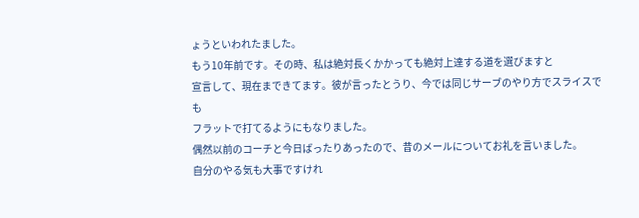ょうといわれたました。
もう10年前です。その時、私は絶対長くかかっても絶対上達する道を選びますと
宣言して、現在まできてます。彼が言ったとうり、今では同じサーブのやり方でスライスでも
フラットで打てるようにもなりました。
偶然以前のコーチと今日ばったりあったので、昔のメールについてお礼を言いました。
自分のやる気も大事ですけれ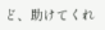ど、助けてくれ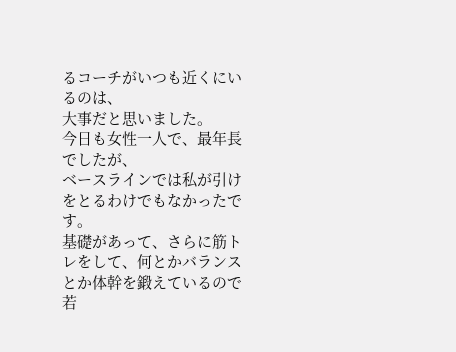るコーチがいつも近くにいるのは、
大事だと思いました。
今日も女性一人で、最年長でしたが、
ベースラインでは私が引けをとるわけでもなかったです。
基礎があって、さらに筋トレをして、何とかバランスとか体幹を鍛えているので
若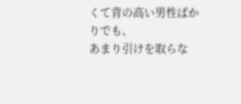くて背の高い男性ばかりでも、
あまり引けを取らな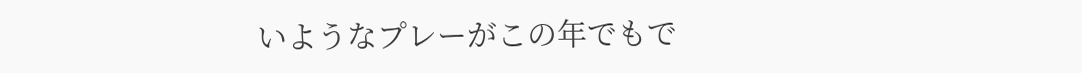いようなプレーがこの年でもで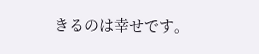きるのは幸せです。